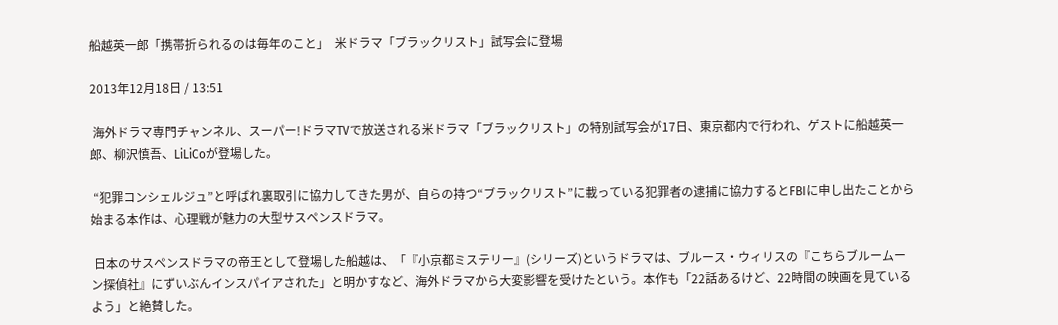船越英一郎「携帯折られるのは毎年のこと」  米ドラマ「ブラックリスト」試写会に登場

2013年12月18日 / 13:51

 海外ドラマ専門チャンネル、スーパー!ドラマTVで放送される米ドラマ「ブラックリスト」の特別試写会が17日、東京都内で行われ、ゲストに船越英一郎、柳沢慎吾、LiLiCoが登場した。

 “犯罪コンシェルジュ”と呼ばれ裏取引に協力してきた男が、自らの持つ“ブラックリスト”に載っている犯罪者の逮捕に協力するとFBIに申し出たことから始まる本作は、心理戦が魅力の大型サスペンスドラマ。

 日本のサスペンスドラマの帝王として登場した船越は、「『小京都ミステリー』(シリーズ)というドラマは、ブルース・ウィリスの『こちらブルームーン探偵社』にずいぶんインスパイアされた」と明かすなど、海外ドラマから大変影響を受けたという。本作も「22話あるけど、22時間の映画を見ているよう」と絶賛した。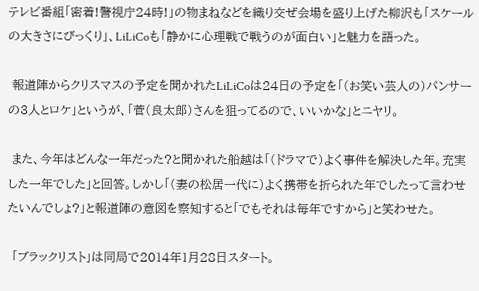テレビ番組「密着!警視庁24時!」の物まねなどを織り交ぜ会場を盛り上げた柳沢も「スケールの大きさにびっくり」、LiLiCoも「静かに心理戦で戦うのが面白い」と魅力を語った。

 報道陣からクリスマスの予定を聞かれたLiLiCoは24日の予定を「(お笑い芸人の)パンサーの3人とロケ」というが、「菅(良太郎)さんを狙ってるので、いいかな」とニヤリ。

 また、今年はどんな一年だった?と聞かれた船越は「(ドラマで)よく事件を解決した年。充実した一年でした」と回答。しかし「(妻の松居一代に)よく携帯を折られた年でしたって言わせたいんでしょ?」と報道陣の意図を察知すると「でもそれは毎年ですから」と笑わせた。

 「ブラックリスト」は同局で2014年1月28日スタート。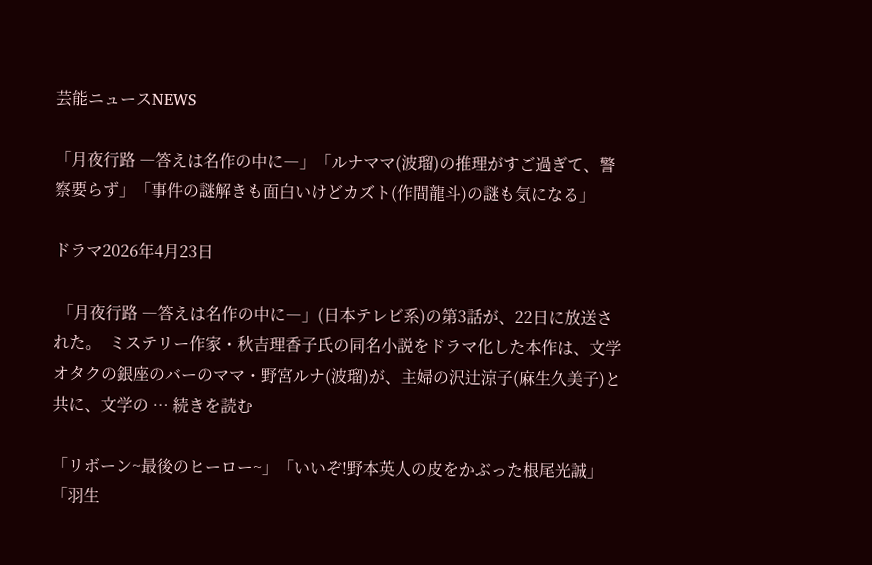芸能ニュースNEWS

「月夜行路 ―答えは名作の中に―」「ルナママ(波瑠)の推理がすご過ぎて、警察要らず」「事件の謎解きも面白いけどカズト(作間龍斗)の謎も気になる」

ドラマ2026年4月23日

 「月夜行路 ―答えは名作の中に―」(日本テレビ系)の第3話が、22日に放送された。  ミステリー作家・秋吉理香子氏の同名小説をドラマ化した本作は、文学オタクの銀座のバーのママ・野宮ルナ(波瑠)が、主婦の沢辻涼子(麻生久美子)と共に、文学の … 続きを読む

「リボーン~最後のヒーロー~」「いいぞ!野本英人の皮をかぶった根尾光誠」「羽生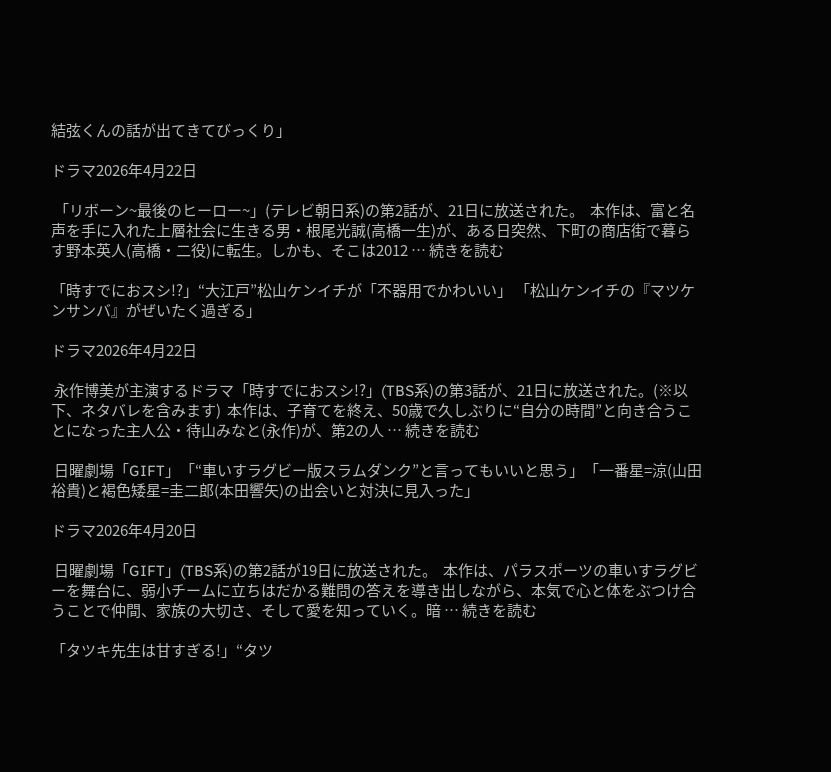結弦くんの話が出てきてびっくり」

ドラマ2026年4月22日

 「リボーン~最後のヒーロー~」(テレビ朝日系)の第2話が、21日に放送された。  本作は、富と名声を手に入れた上層社会に生きる男・根尾光誠(高橋一生)が、ある日突然、下町の商店街で暮らす野本英人(高橋・二役)に転生。しかも、そこは2012 … 続きを読む

「時すでにおスシ!?」“大江戸”松山ケンイチが「不器用でかわいい」 「松山ケンイチの『マツケンサンバ』がぜいたく過ぎる」

ドラマ2026年4月22日

 永作博美が主演するドラマ「時すでにおスシ!?」(TBS系)の第3話が、21日に放送された。(※以下、ネタバレを含みます)  本作は、子育てを終え、50歳で久しぶりに“自分の時間”と向き合うことになった主人公・待山みなと(永作)が、第2の人 … 続きを読む

 日曜劇場「GIFT」「“車いすラグビー版スラムダンク”と言ってもいいと思う」「一番星=涼(山田裕貴)と褐色矮星=圭二郎(本田響矢)の出会いと対決に見入った」

ドラマ2026年4月20日

 日曜劇場「GIFT」(TBS系)の第2話が19日に放送された。  本作は、パラスポーツの車いすラグビーを舞台に、弱小チームに立ちはだかる難問の答えを導き出しながら、本気で心と体をぶつけ合うことで仲間、家族の大切さ、そして愛を知っていく。暗 … 続きを読む

「タツキ先生は甘すぎる!」“タツ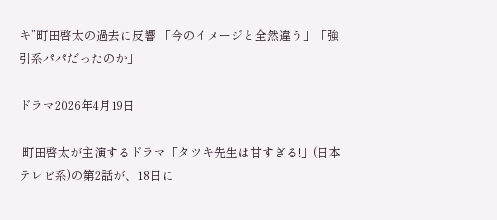キ”町田啓太の過去に反響 「今のイメージと全然違う」「強引系パパだったのか」

ドラマ2026年4月19日

 町田啓太が主演するドラマ「タツキ先生は甘すぎる!」(日本テレビ系)の第2話が、18日に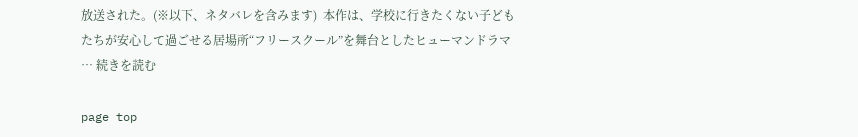放送された。(※以下、ネタバレを含みます)  本作は、学校に行きたくない子どもたちが安心して過ごせる居場所“フリースクール”を舞台としたヒューマンドラマ … 続きを読む

page top